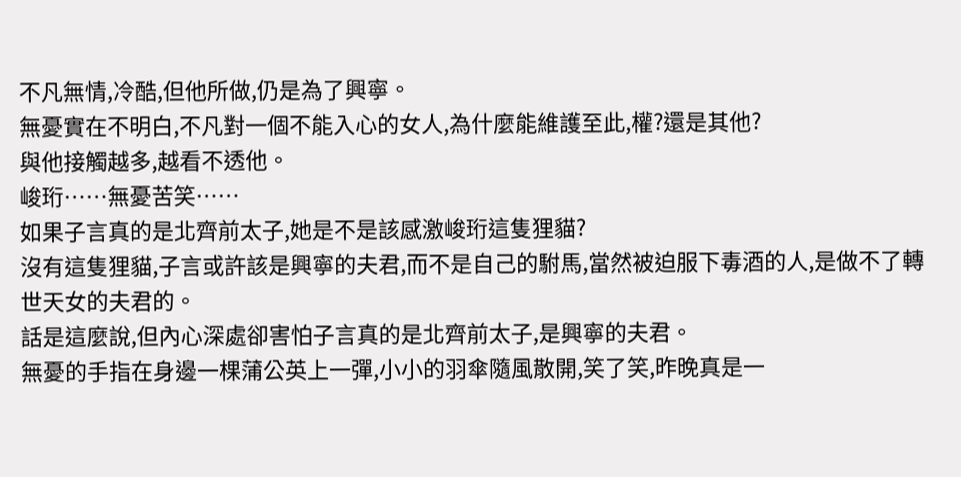不凡無情,冷酷,但他所做,仍是為了興寧。
無憂實在不明白,不凡對一個不能入心的女人,為什麼能維護至此,權?還是其他?
與他接觸越多,越看不透他。
峻珩……無憂苦笑……
如果子言真的是北齊前太子,她是不是該感激峻珩這隻狸貓?
沒有這隻狸貓,子言或許該是興寧的夫君,而不是自己的駙馬,當然被迫服下毒酒的人,是做不了轉世天女的夫君的。
話是這麼說,但內心深處卻害怕子言真的是北齊前太子,是興寧的夫君。
無憂的手指在身邊一棵蒲公英上一彈,小小的羽傘隨風散開,笑了笑,昨晚真是一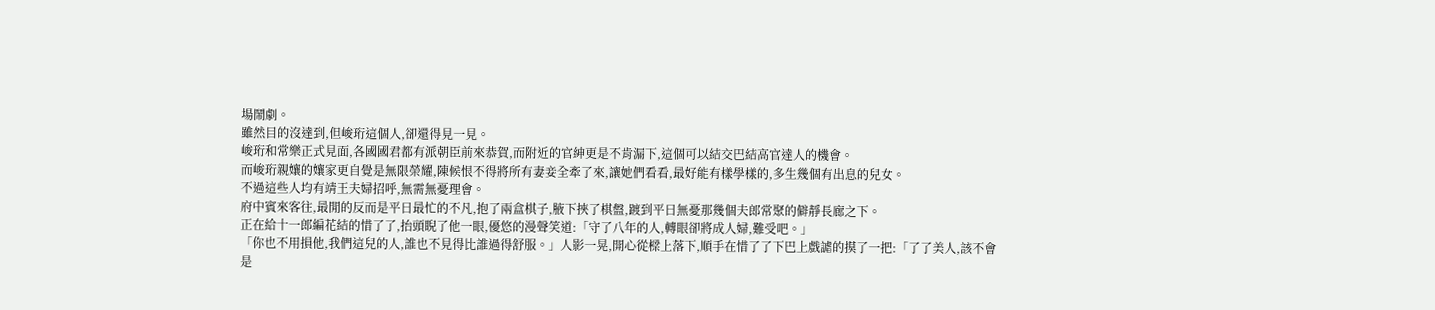場鬧劇。
雖然目的沒達到,但峻珩這個人,卻還得見一見。
峻珩和常樂正式見面,各國國君都有派朝臣前來恭賀,而附近的官紳更是不肯漏下,這個可以結交巴結高官達人的機會。
而峻珩親孃的孃家更自覺是無限榮耀,陳候恨不得將所有妻妾全牽了來,讓她們看看,最好能有樣學樣的,多生幾個有出息的兒女。
不過這些人均有靖王夫婦招呼,無需無憂理會。
府中賓來客往,最閒的反而是平日最忙的不凡,抱了兩盒棋子,腋下挾了棋盤,踱到平日無憂那幾個夫郎常聚的僻靜長廊之下。
正在給十一郎編花結的惜了了,抬頭睨了他一眼,優悠的漫聲笑道:「守了八年的人,轉眼卻將成人婦,難受吧。」
「你也不用損他,我們這兒的人,誰也不見得比誰過得舒服。」人影一晃,開心從樑上落下,順手在惜了了下巴上戲謔的摸了一把:「了了美人,該不會是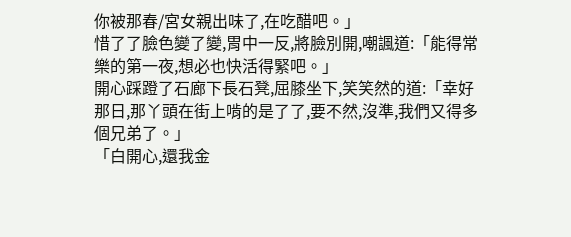你被那春/宮女親出味了,在吃醋吧。」
惜了了臉色變了變,胃中一反,將臉別開,嘲諷道:「能得常樂的第一夜,想必也快活得緊吧。」
開心踩蹬了石廊下長石凳,屈膝坐下,笑笑然的道:「幸好那日,那丫頭在街上啃的是了了,要不然,沒準,我們又得多個兄弟了。」
「白開心,還我金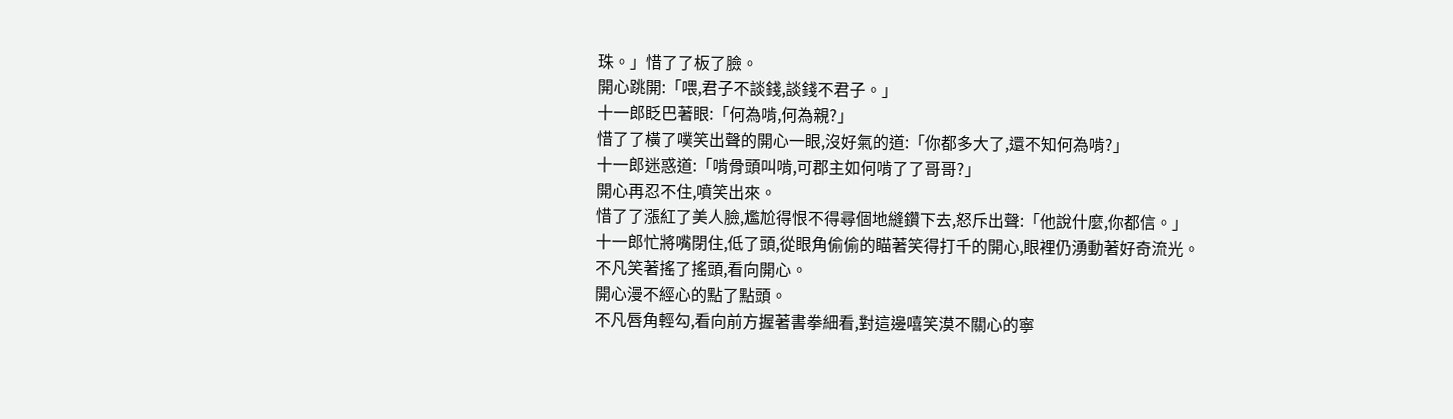珠。」惜了了板了臉。
開心跳開:「喂,君子不談錢,談錢不君子。」
十一郎眨巴著眼:「何為啃,何為親?」
惜了了橫了噗笑出聲的開心一眼,沒好氣的道:「你都多大了,還不知何為啃?」
十一郎迷惑道:「啃骨頭叫啃,可郡主如何啃了了哥哥?」
開心再忍不住,噴笑出來。
惜了了漲紅了美人臉,尷尬得恨不得尋個地縫鑽下去,怒斥出聲:「他說什麼,你都信。」
十一郎忙將嘴閉住,低了頭,從眼角偷偷的瞄著笑得打千的開心,眼裡仍湧動著好奇流光。
不凡笑著搖了搖頭,看向開心。
開心漫不經心的點了點頭。
不凡唇角輕勾,看向前方握著書拳細看,對這邊嘻笑漠不關心的寧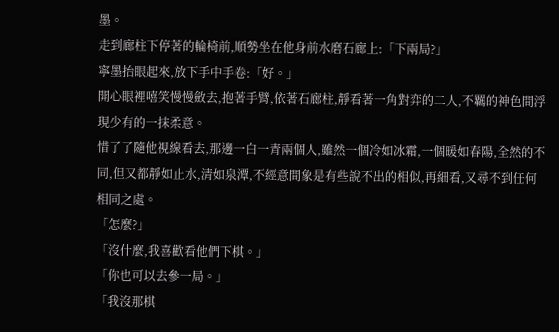墨。
走到廊柱下停著的輪椅前,順勢坐在他身前水磨石廊上:「下兩局?」
寧墨抬眼起來,放下手中手卷:「好。」
開心眼裡嘻笑慢慢斂去,抱著手臂,依著石廊柱,靜看著一角對弈的二人,不羈的神色間浮現少有的一抹柔意。
惜了了隨他視線看去,那邊一白一青兩個人,雖然一個冷如冰霜,一個暖如春陽,全然的不同,但又都靜如止水,清如泉潭,不經意間象是有些說不出的相似,再細看,又尋不到任何相同之處。
「怎麼?」
「沒什麼,我喜歡看他們下棋。」
「你也可以去參一局。」
「我沒那棋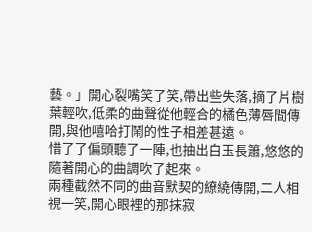藝。」開心裂嘴笑了笑,帶出些失落,摘了片樹葉輕吹,低柔的曲聲從他輕合的橘色薄唇間傳開,與他嘻哈打鬧的性子相差甚遠。
惜了了偏頭聽了一陣,也抽出白玉長簫,悠悠的隨著開心的曲調吹了起來。
兩種截然不同的曲音默契的繚繞傳開,二人相視一笑,開心眼裡的那抹寂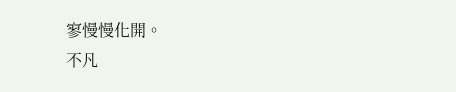寥慢慢化開。
不凡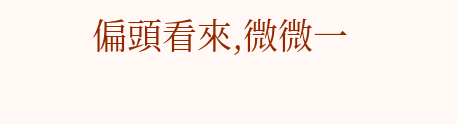偏頭看來,微微一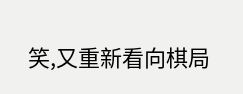笑,又重新看向棋局